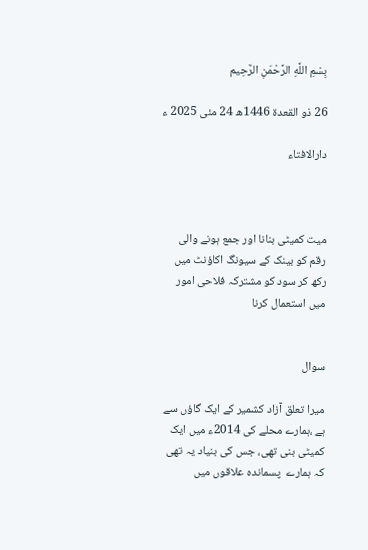بِسْمِ اللَّهِ الرَّحْمَنِ الرَّحِيم

26 ذو القعدة 1446ھ 24 مئی 2025 ء

دارالافتاء



میت کمیٹی بنانا اور جمع ہونے والی رقم کو بینک کے سیونگ اکاؤنٹ میں رکھ کر سود کو مشترکہ فلاحی امور میں استعمال کرنا


سوال

میرا تعلق آزاد کشمیر کے ایک گاؤں سے ہے ،ہمارے محلے کی 2014ء میں ایک کمیٹی بنی تھی، جس کی بنیاد یہ تھی کہ ہمارے  پسماندہ علاقوں میں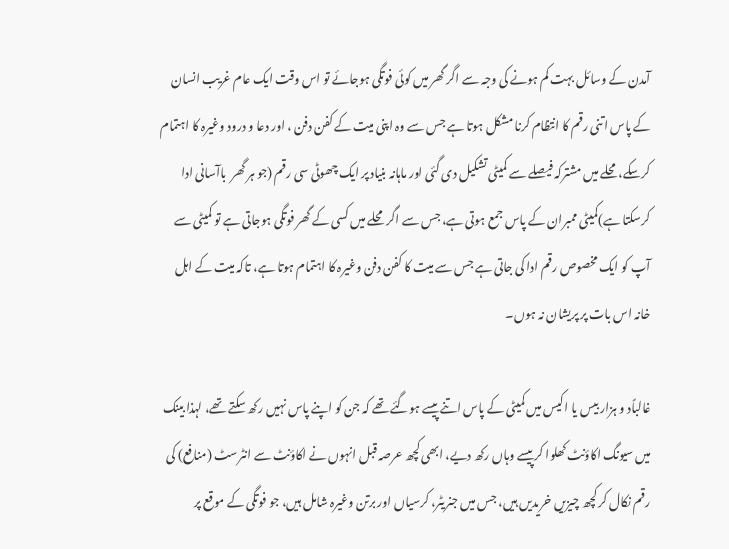آمدن کے وسائل بہت کم ہونے کی وجہ سے اگر گھر میں کوئی فوتگی ہوجائے تو اس وقت ایک عام غریب انسان کے پاس اتنی رقم کا انتظام کرنا مشکل ہوتا ہے جس سے وہ اپنی میت کے کفن دفن ، اور دعا و درود وغیرہ کا اہتمام کرسکے،محلے میں مشترکہ فیصلے سے کمیٹی تشکیل دی گئی اور ماہانہ بنیاد پر ایک چھوٹی سی رقم (جو ہر گھر  باآسانی ادا کرسکتا ہے)کمیٹی ممبران کے پاس جمع ہوتی ہے، جس سے اگر محلے میں کسی کے گھر فوتگی ہوجاتی ہے تو کمیٹی سے آپ کو ایک مخصوص رقم ادا کی جاتی ہے جس سے میت کا کفن دفن وغیرہ کا اہتمام ہوتا ہے، تاکہ میت کے اہل خانہ اس بات پر پریشان نہ ہوں۔

غالباًد و ہزار بیس یا اکیس میں کمیٹی کے پاس اتنے پیسے ہوگئے تھے کہ جن کو اپنے پاس نہیں رکھ سکتے تھے، لہذا بینک میں سیونگ اکاؤنٹ کھلوا کر پیسے وہاں رکھ دیے، ابھی کچھ عرصہ قبل انہوں نے اکاؤنٹ سے انٹرسٹ (منافع) کی رقم نکال کر کچھ چیزیں خریدیں ہیں، جس میں جنریٹر، کرسیاں اور برتن وغیرہ شامل ہیں، جو فوتگی کے موقع پر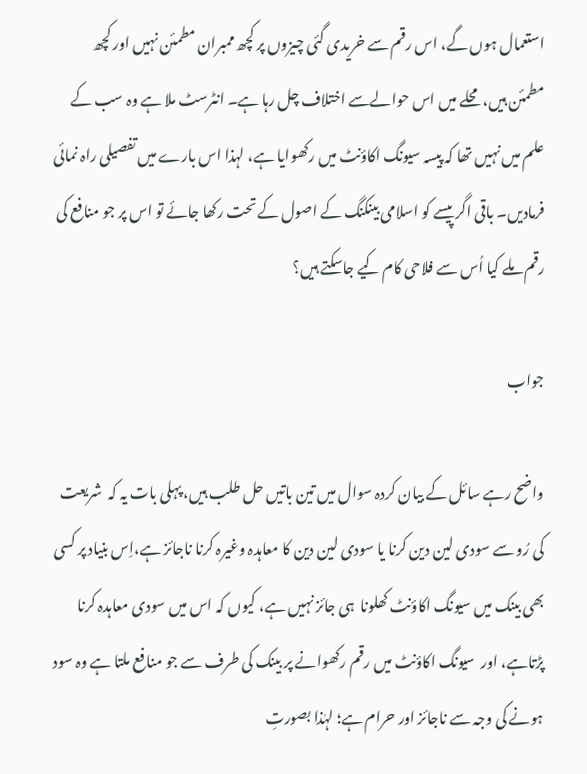استعمال ہوں گے، اس رقم سے خریدی گئی چیزوں پر کچھ ممبران مطمئن نہیں اور کچھ مطمئن ہیں، محلے میں اس حوالےسے اختلاف چل رہا ہے۔ انٹرسٹ ملا ہے وہ سب کے علم میں نہیں تھا کہ پیسہ سیونگ اکاؤنٹ میں رکھوایا ہے، لہذا اس بارے میں تفصیلی راہ نمائی فرمادیں۔ باقی اگر پیسے کو اسلامی بینکنگ کے اصول کے تحت رکھا جائے تو اس پر جو منافع کی رقم ملے کیا اُس سے فلاحی کام کیے جاسکتے ہیں؟

جواب

واضح رہے سائل کے بیان کردہ سوال میں تین باتیں حل طلب ہیں، پہلی بات یہ کہ  شریعت کی رُو سے سودی لین دین کرنا یا سودی لین دین کا معاہدہ وغیرہ کرنا ناجائز ہے،اِس بنیاد پر کسی بھی بینک میں سیونگ اکاؤنٹ کھلونا  ہی جائز نہیں ہے، کیوں کہ اس میں سودی معاہدہ کرنا پڑتاہے، اور  سیونگ اکاؤنٹ میں رقم رکھوانے پر بینک کی طرف سے جو منافع ملتا ہے وہ سود ہونے کی وجہ سے ناجائز اور حرام ہے؛ لہٰذا بصورتِ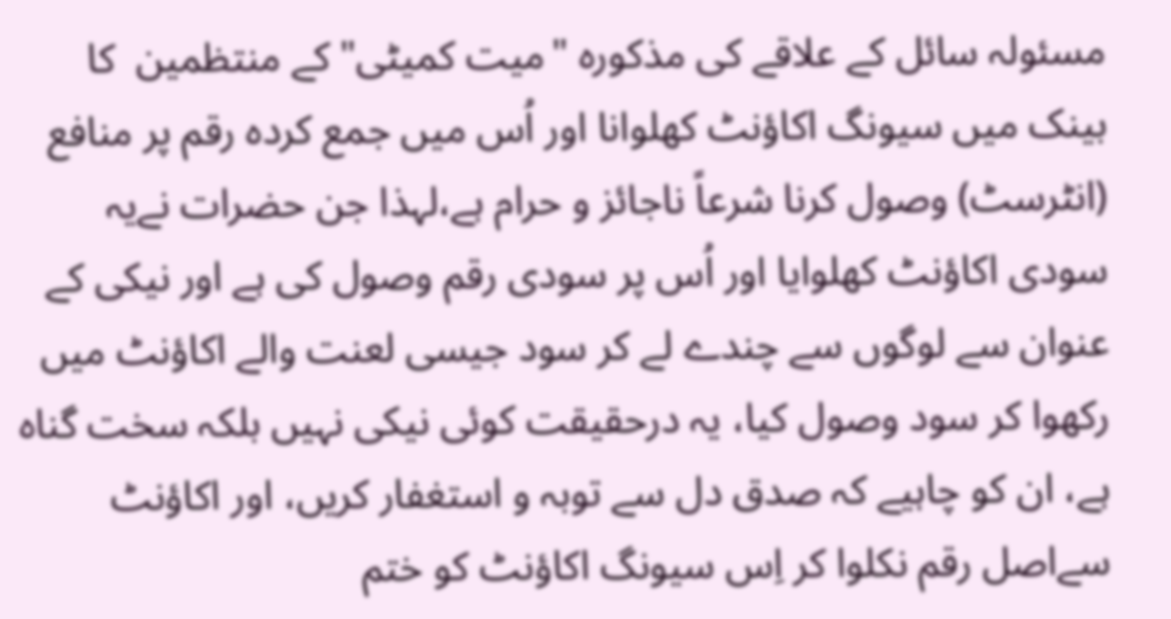مسئولہ سائل کے علاقے کی مذکورہ "میت کمیٹی" کے منتظمین  کا بینک میں سیونگ اکاؤنٹ کھلوانا اور اُس میں جمع کردہ رقم پر منافع (انٹرسٹ) وصول کرنا شرعاً ناجائز و حرام ہے،لہذا جن حضرات نےیہ سودی اکاؤنٹ کھلوایا اور اُس پر سودی رقم وصول کی ہے اور نیکی کے عنوان سے لوگوں سے چندے لے کر سود جیسی لعنت والے اکاؤنٹ میں رکھوا کر سود وصول کیا، یہ درحقیقت کوئی نیکی نہیں بلکہ سخت گناہ ہے، ان کو چاہیے کہ صدق دل سے توبہ و استغفار کریں، اور اکاؤنٹ سےاصل رقم نکلوا کر اِس سیونگ اکاؤنٹ کو ختم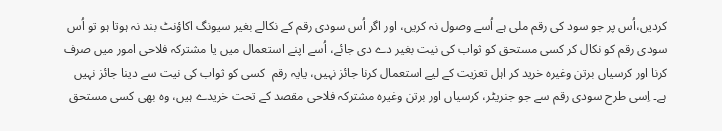کردیں،اُس پر جو سود کی رقم ملی ہے اُسے وصول نہ کریں، اور اگر اُس سودی رقم کے نکالے بغیر سیونگ اکاؤنٹ بند نہ ہوتا ہو تو اُس سودی رقم کو نکال کر کسی مستحق کو ثواب کی نیت بغیر دے دی جائے، اُسے اپنے استعمال میں یا مشترکہ فلاحی امور میں صرف کرنا اور کرسیاں برتن وغیرہ خرید کر اہل تعزیت کے لیے استعمال کرنا جائز نہیں، یایہ رقم  کسی کو ثواب کی نیت سے دینا جائز نہیں ہے۔ اِسی طرح سودی رقم سے جو جنریٹر، کرسیاں اور برتن وغیرہ مشترکہ فلاحی مقصد کے تحت خریدے ہیں، وہ بھی کسی مستحق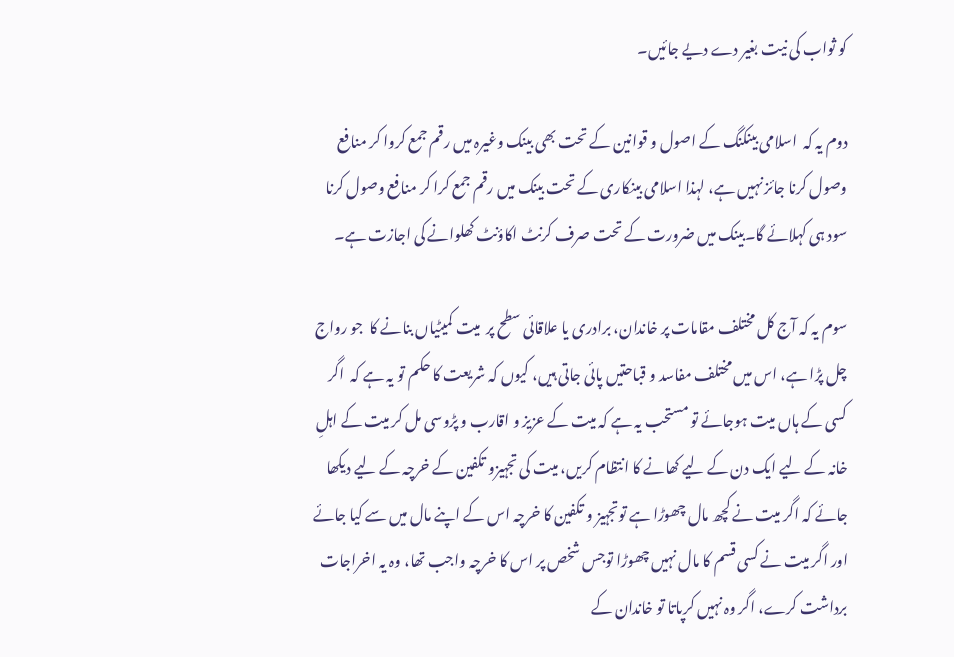کو ثواب کی نیت بغیر دے دیے جائیں۔

دوم یہ کہ  اسلامی بینکنگ کے اصول و قوانین کے تحت بھی بینک وغیرہ میں رقم جمع کروا کر منافع وصول کرنا جائز نہیں ہے، لہذا اسلامی بینکاری کے تحت بینک میں رقم جمع کرا کر منافع وصول کرنا سود ہی کہلائے گا۔بینک میں ضرورت کے تحت صرف کرنٹ اکاؤنٹ کھلوانے کی اجازت ہے۔

سوم یہ کہ آج کل مختلف مقامات پر خاندان، برادری یا علاقائی سطح پر  میت کمیٹیاں بنانے کا  جو رواج چل پڑا ہے، اس میں مختلف مفاسد و قباحتیں پائی جاتی ہیں، کیوں کہ شریعت کا حکم تو یہ ہے کہ  اگر کسی کے ہاں میت ہوجائے تو مستحب یہ ہے کہ میت کے عزیز و اقارب و پڑوسی مل کر میت کے اہلِ خانہ کے لیے ایک دن کے لیے کھانے کا انتظام کریں، میت کی تجہیزو تکفین کے خرچہ کے لیے دیکھا جائے کہ اگر میت نے کچھ مال چھوڑا ہے توتجہیز و تکفین کا خرچہ اس کے اپنے مال میں سے کیا جائے اور اگر میت نے کسی قسم کا مال نہیں چھوڑا توجس شخص پر اس کا خرچہ واجب تھا، وہ یہ اخراجات برداشت کرے، اگر وہ نہیں کرپاتا تو خاندان کے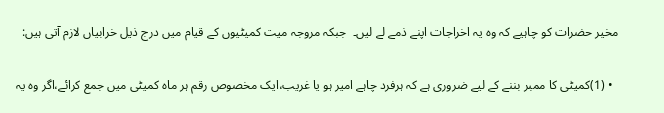مخیر حضرات کو چاہیے کہ وہ یہ اخراجات اپنے ذمے لے لیں۔  جبکہ مروجہ میت کمیٹیوں کے قیام میں درج ذیل خرابیاں لازم آتی ہیں:

  • (1)کمیٹی کا ممبر بننے کے لیے ضروری ہے کہ ہرفرد چاہے امیر ہو یا غریب،ایک مخصوص رقم ہر ماہ کمیٹی میں جمع کرائے،اگر وہ یہ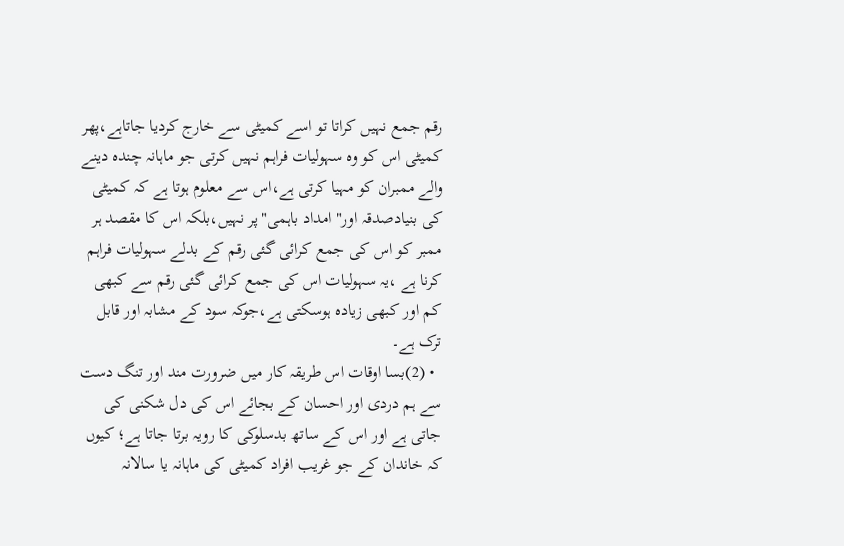رقم جمع نہیں کراتا تو اسے کمیٹی سے خارج کردیا جاتاہے،پھر کمیٹی اس کو وہ سہولیات فراہم نہیں کرتی جو ماہانہ چندہ دینے والے ممبران کو مہیا کرتی ہے،اس سے معلوم ہوتا ہے کہ کمیٹی کی بنیادصدقہ اور"امداد باہمی"پر نہیں،بلکہ اس کا مقصد ہر ممبر کو اس کی جمع کرائی گئی رقم کے بدلے سہولیات فراہم کرنا ہے ،یہ سہولیات اس کی جمع کرائی گئی رقم سے کبھی کم اور کبھی زیادہ ہوسکتی ہے،جوکہ سود کے مشابہ اور قابل ترک ہے۔
  • (2)بسا اوقات اس طریقہ کار میں ضرورت مند اور تنگ دست سے ہم دردی اور احسان کے بجائے اس کی دل شکنی کی جاتی ہے اور اس کے ساتھ بدسلوکی کا رویہ برتا جاتا ہے؛ کیوں کہ خاندان کے جو غریب افراد کمیٹی کی ماہانہ یا سالانہ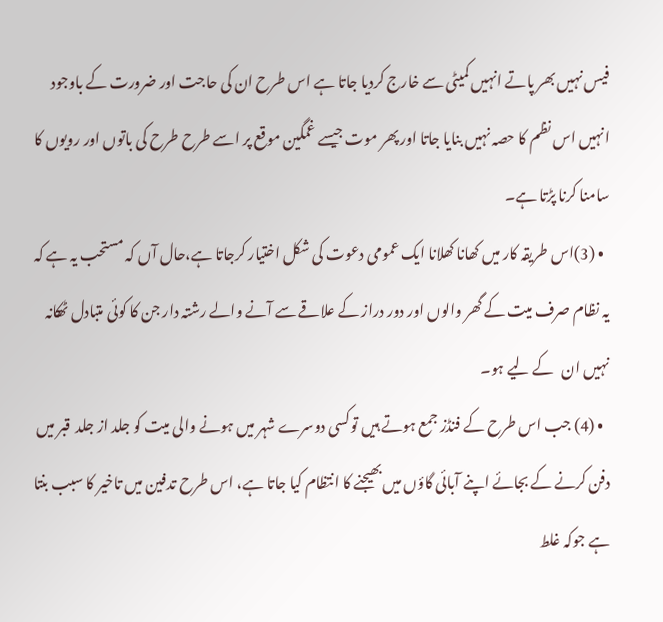فیس نہیں بھر پاتے انہیں کمیٹی سے خارج کردیا جاتا ہے اس طرح ان کی حاجت اور ضرورت کے باوجود انہیں اس نظم کا حصہ نہیں بنایا جاتا اور پھر موت جیسے غمگین موقع پر اسے طرح طرح کی باتوں اور رویوں کا سامنا کرنا پڑتا ہے۔
  • (3)اس طریقہ کار میں کھانا کھلانا ایک عمومی دعوت کی شکل اختیار کرجاتا ہے،حال آں کہ مستحب یہ ہے کہ یہ نظام صرف میت کے گھر والوں اور دور دراز کے علاقے سے آنے والے رشتہ دار جن کا کوئی متبادل ٹھکانہ نہیں ان   کے لیے ہو۔
  • (4) جب اس طرح کے فنڈز جمع ہوتے ہیں توکسی دوسرے شہر میں ہونے والی میت کو جلد از جلد  قبر میں دفن کرنے کے بجائے اپنے آبائی گاؤں میں بھیجنے کا انتظام کیا جاتا ہے، اس طرح تدفین میں تاخیر کا سبب بنتا ہے جوکہ غلط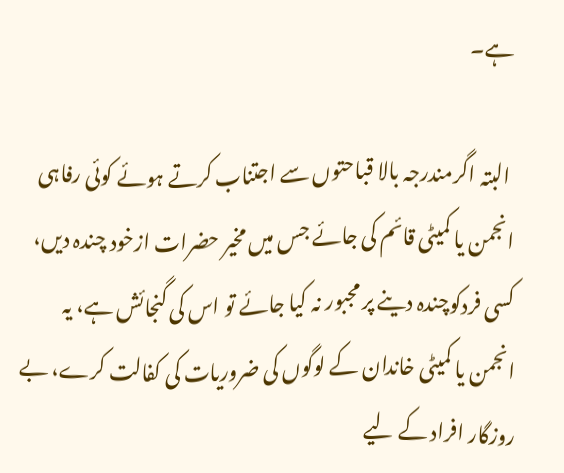ہے۔

 البتہ اگرمندرجہ بالا قباحتوں سے اجتناب کرتے ہوئے کوئی رفاہی انجمن یا کمیٹی قائم کی جائے جس میں مخیر حضرات ازخود چندہ دیں، کسی فردکوچندہ دینے پر مجبور نہ کیا جائے تو اس کی گنجائش ہے، یہ انجمن یا کمیٹی خاندان کے لوگوں کی ضروریات کی کفالت کرے، بے روزگار افراد کے لیے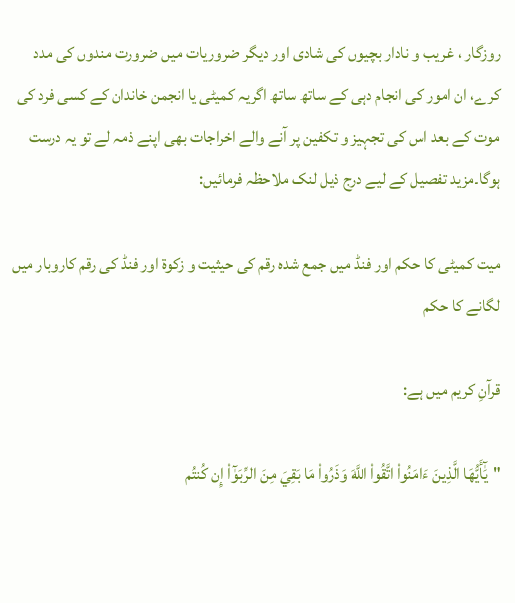روزگار ، غریب و نادار بچیوں کی شادی اور دیگر ضروریات میں ضرورت مندوں کی مدد کرے، ان امور کی انجام دہی کے ساتھ ساتھ اگریہ کمیٹی یا انجمن خاندان کے کسی فرد کی موت کے بعد اس کی تجہیز و تکفین پر آنے والے اخراجات بھی اپنے ذمہ لے تو یہ درست ہوگا۔مزید تفصیل کے لیے درج ذیل لنک ملاحظہ فرمائیں:

میت کمیٹی کا حکم اور فنڈ میں جمع شدہ رقم کی حیثیت و زکوۃ اور فنڈ کی رقم کاروبار میں لگانے کا حکم

قرآنِ کریم میں ہے:

"يَٰٓأَيُّهَا الَّذِينَ ءَامَنُواْ اتَّقُواْ اللَّهَ وَذَرُواْ مَا بَقِيَ مِنَ الرِّبَوٰٓاْ إِن كُنتُم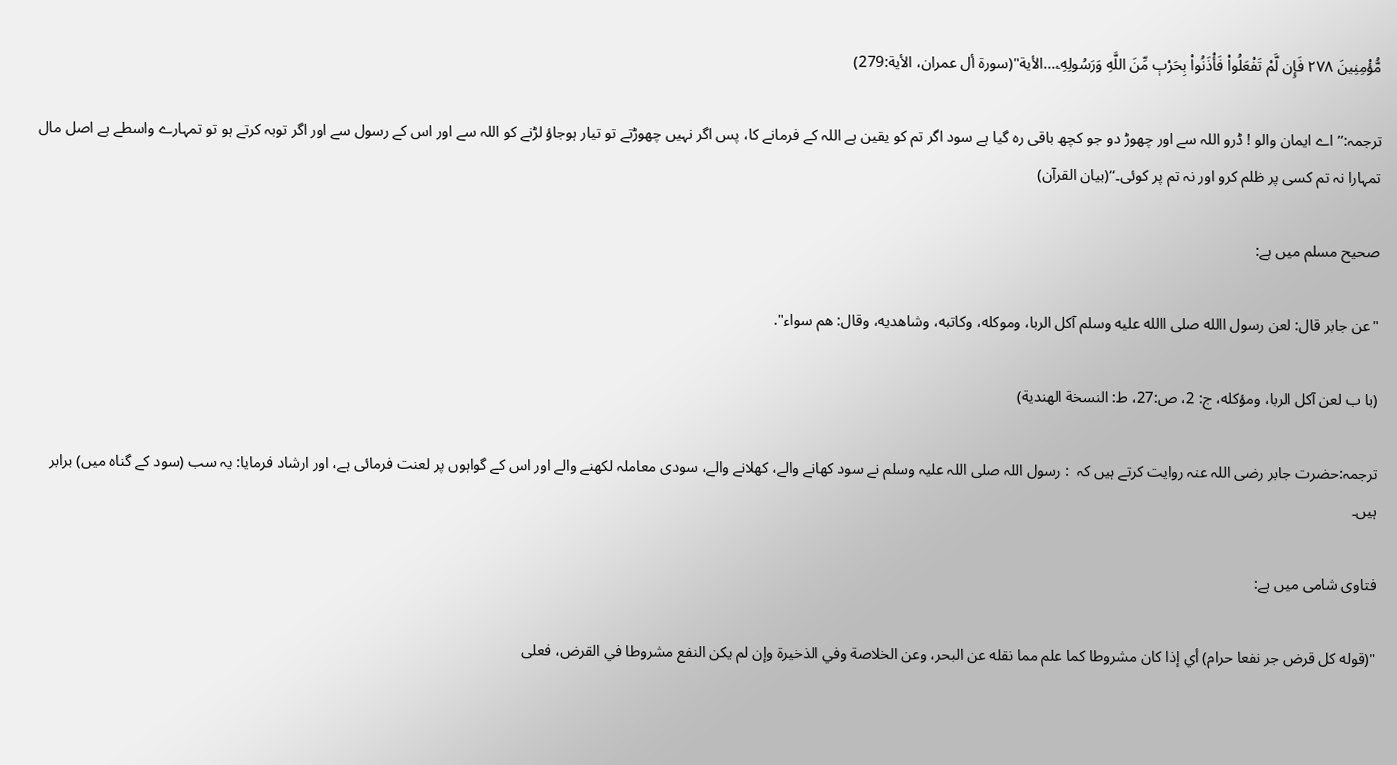مُّؤْمِنِينَ ٢٧٨ فَإِن لَّمْ تَفْعَلُواْ فَأْذَنُواْ بِحَرْبٖ مِّنَ اللَّهِ وَرَسُولِهِۦ...الأية"(سورة أل عمران، الأية:279)

ترجمہ:’’اے ایمان والو ! ڈرو اللہ سے اور چھوڑ دو جو کچھ باقی رہ گیا ہے سود اگر تم کو یقین ہے اللہ کے فرمانے کا، پس اگر نہیں چھوڑتے تو تیار ہوجاؤ لڑنے کو اللہ سے اور اس کے رسول سے اور اگر توبہ کرتے ہو تو تمہارے واسطے ہے اصل مال تمہارا نہ تم کسی پر ظلم کرو اور نہ تم پر کوئی۔‘‘(بیان القرآن)

صحیح مسلم میں ہے:

"عن جابر قال: لعن رسول االله صلی االله علیه وسلم آکل الربا، وموکله، وکاتبه، وشاهدیه، وقال: هم سواء".

(با ب لعن آکل الربا، ومؤکله، ج: 2، ص:27، ط: النسخة الهندیة)

ترجمہ:حضرت جابر رضی اللہ عنہ روایت کرتے ہیں کہ  : رسول اللہ صلی اللہ علیہ وسلم نے سود کھانے والے، کھلانے والے، سودی معاملہ لکھنے والے اور اس کے گواہوں پر لعنت فرمائی ہے، اور ارشاد فرمایا: یہ سب (سود کے گناہ میں) برابر ہیں۔

فتاوی شامی میں ہے:

"(قوله كل قرض جر نفعا حرام) أي إذا كان مشروطا كما علم مما نقله عن البحر، وعن الخلاصة وفي الذخيرة وإن لم يكن النفع مشروطا في القرض، فعلى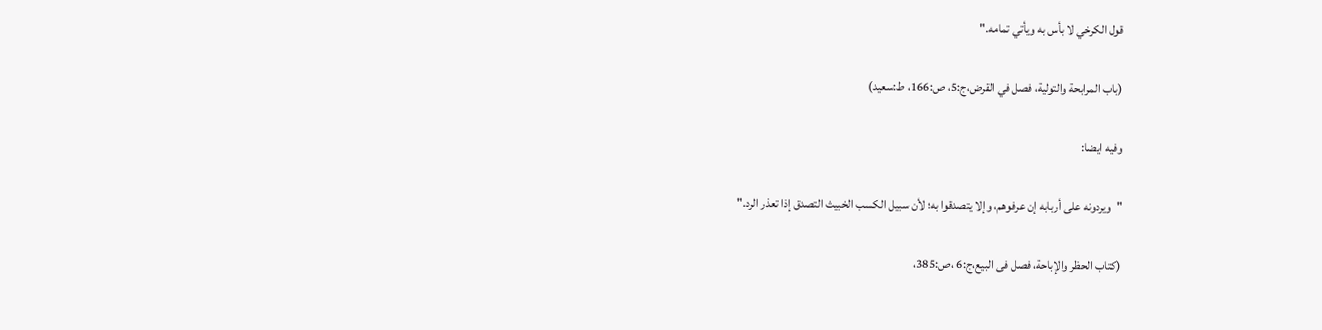قول الكرخي لا بأس به ويأتي تمامه."

(باب المرابحة والتولية، ‌‌فصل في القرض،ج:5، ص:166، ط:سعيد)

وفیه ایضا:

"ويردونه على أربابه إن عرفوهم، وإلا يتصدقوا به؛ لأن ‌سبيل ‌الكسب ‌الخبيث التصدق إذا تعذر الرد."

(کتاب الحظر والإباحة، فصل فی البیع،ج:6 ،ص:385،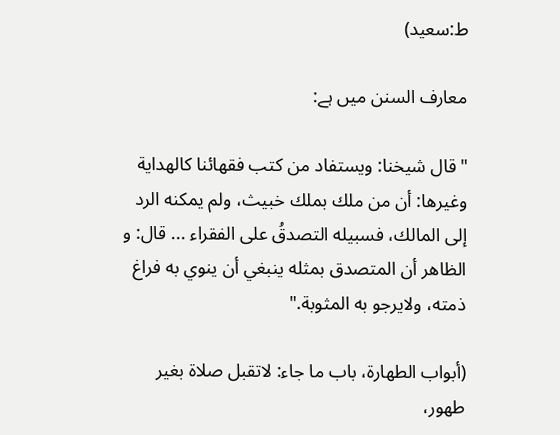ط:سعید)

معارف السنن میں ہے:

"قال شیخنا: ویستفاد من کتب فقهائنا کالهدایة وغیرها: أن من ملك بملك خبیث، ولم یمكنه الرد إلى المالك، فسبیله التصدقُ علی الفقراء ... قال: و الظاهر أن المتصدق بمثله ینبغي أن ینوي به فراغ ذمته، ولایرجو به المثوبة."

(أبواب الطهارة، باب ما جاء: لاتقبل صلاة بغیر طهور،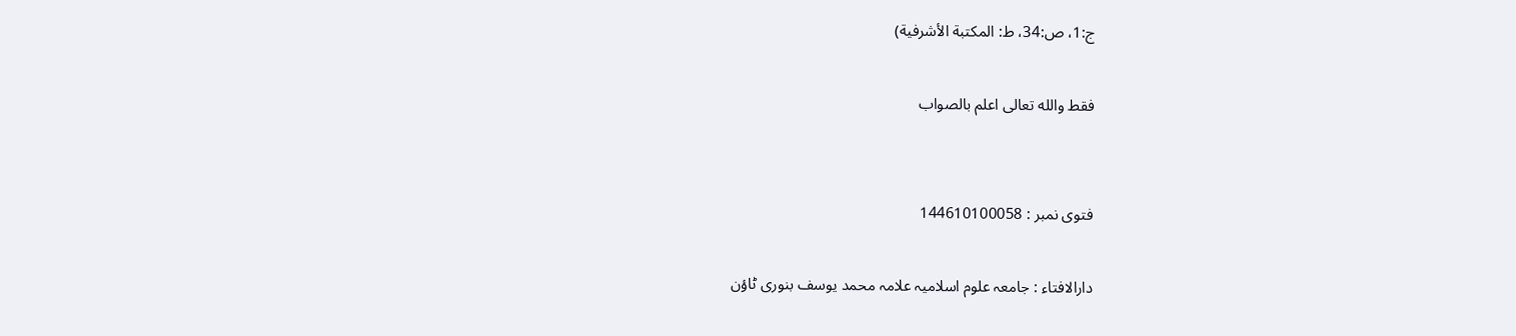ج:1، ص:34، ط: المکتبة الأشرفیة)

فقط والله تعالى اعلم بالصواب


فتوی نمبر : 144610100058

دارالافتاء : جامعہ علوم اسلامیہ علامہ محمد یوسف بنوری ٹاؤن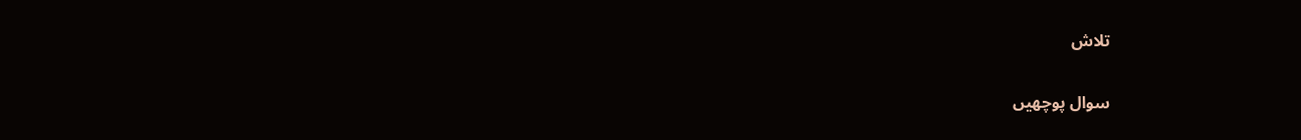تلاش

سوال پوچھیں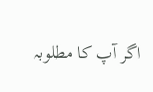اگر آپ کا مطلوبہ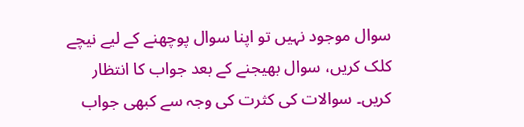سوال موجود نہیں تو اپنا سوال پوچھنے کے لیے نیچے کلک کریں، سوال بھیجنے کے بعد جواب کا انتظار کریں۔ سوالات کی کثرت کی وجہ سے کبھی جواب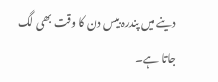دینے میں پندرہ بیس دن کا وقت بھی لگ جاتا ہے۔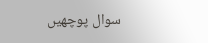سوال پوچھیں